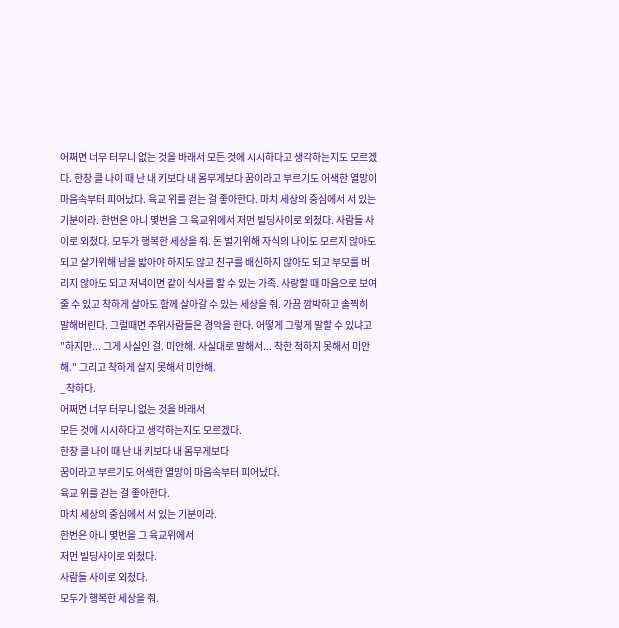어쩌면 너무 터무니 없는 것을 바래서 모든 것에 시시하다고 생각하는지도 모르겠다. 한창 클 나이 때 난 내 키보다 내 몸무게보다 꿈이라고 부르기도 어색한 열망이 마음속부터 피어났다. 육교 위를 걷는 걸 좋아한다. 마치 세상의 중심에서 서 있는 기분이라. 한번은 아니 몇번을 그 육교위에서 저먼 빌딩사이로 외첬다. 사람들 사이로 외첬다. 모두가 행복한 세상을 줘. 돈 벌기위해 자식의 나이도 모르지 않아도 되고 살기위해 남을 밟아야 하지도 않고 친구를 배신하지 않아도 되고 부모를 버리지 않아도 되고 저녁이면 같이 식사를 할 수 있는 가족. 사랑할 때 마음으로 보여줄 수 있고 착하게 살아도 함께 살아갈 수 있는 세상을 줘. 가끔 깜박하고 솔찍히 말해버린다. 그럴때면 주위사람들은 경악을 한다. 어떻게 그렇게 말할 수 있냐고 "하지만... 그게 사실인 걸. 미안해. 사실대로 말해서... 착한 척하지 못해서 미안해." 그리고 착하게 살지 못해서 미안해.
_착하다.
어쩌면 너무 터무니 없는 것을 바래서
모든 것에 시시하다고 생각하는지도 모르겠다.
한창 클 나이 때 난 내 키보다 내 몸무게보다
꿈이라고 부르기도 어색한 열망이 마음속부터 피어났다.
육교 위를 걷는 걸 좋아한다.
마치 세상의 중심에서 서 있는 기분이라.
한번은 아니 몇번을 그 육교위에서
저먼 빌딩사이로 외첬다.
사람들 사이로 외첬다.
모두가 행복한 세상을 줘.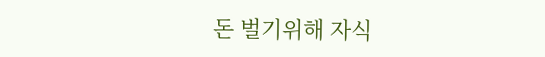돈 벌기위해 자식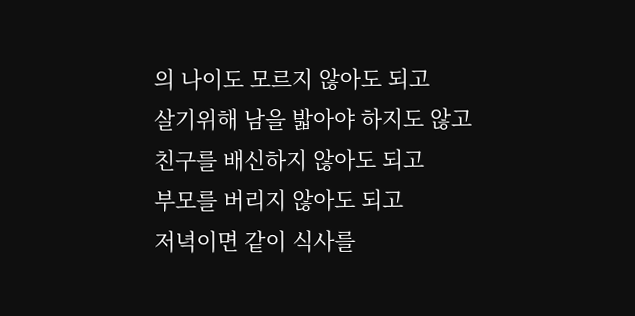의 나이도 모르지 않아도 되고
살기위해 남을 밟아야 하지도 않고
친구를 배신하지 않아도 되고
부모를 버리지 않아도 되고
저녁이면 같이 식사를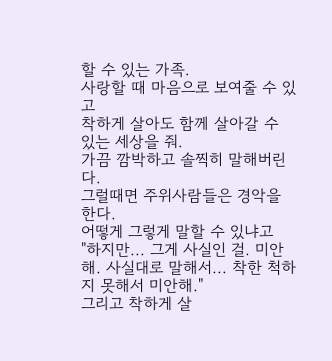할 수 있는 가족.
사랑할 때 마음으로 보여줄 수 있고
착하게 살아도 함께 살아갈 수 있는 세상을 줘.
가끔 깜박하고 솔찍히 말해버린다.
그럴때면 주위사람들은 경악을 한다.
어떻게 그렇게 말할 수 있냐고
"하지만... 그게 사실인 걸. 미안해. 사실대로 말해서... 착한 척하지 못해서 미안해."
그리고 착하게 살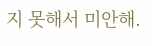지 못해서 미안해.